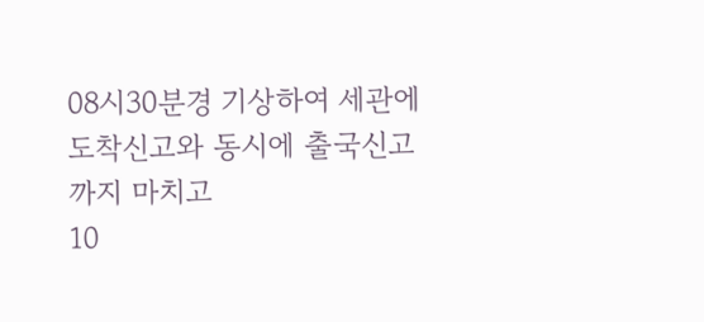08시30분경 기상하여 세관에 도착신고와 동시에 출국신고까지 마치고
10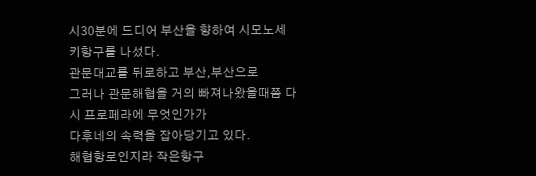시30분에 드디어 부산을 향하여 시모노세키항구를 나섰다.
관문대교를 뒤로하고 부산,부산으로
그러나 관문해협을 거의 빠져나왔을때쯤 다시 프로페라에 무엇인가가
다후네의 속력을 잡아당기고 있다.
해협항로인지라 작은항구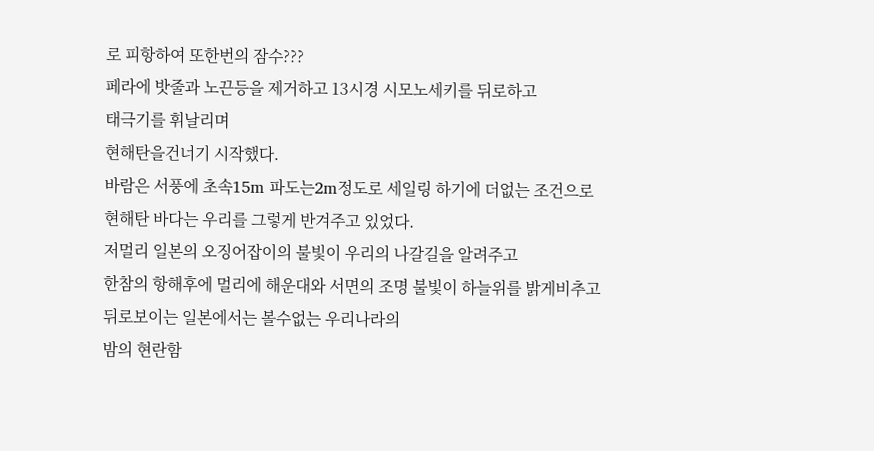로 피항하여 또한번의 잠수???
페라에 밧줄과 노끈등을 제거하고 13시경 시모노세키를 뒤로하고
태극기를 휘날리며
현해탄을건너기 시작했다.
바람은 서풍에 초속15m 파도는2m정도로 세일링 하기에 더없는 조건으로
현해탄 바다는 우리를 그렇게 반겨주고 있었다.
저멀리 일본의 오징어잡이의 불빛이 우리의 나갈길을 알려주고
한참의 항해후에 멀리에 해운대와 서면의 조명 불빛이 하늘위를 밝게비추고
뒤로보이는 일본에서는 볼수없는 우리나라의
밤의 현란함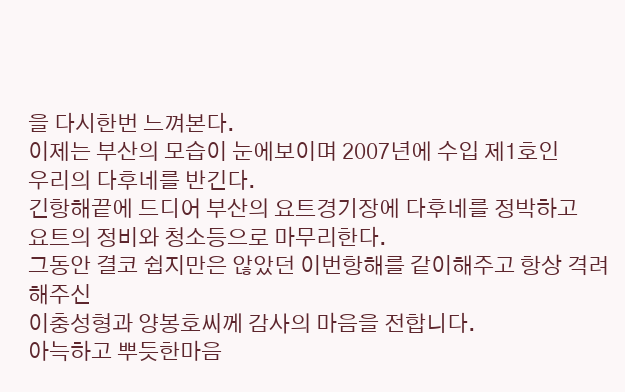을 다시한번 느껴본다.
이제는 부산의 모습이 눈에보이며 2007년에 수입 제1호인
우리의 다후네를 반긴다.
긴항해끝에 드디어 부산의 요트경기장에 다후네를 정박하고
요트의 정비와 청소등으로 마무리한다.
그동안 결코 쉽지만은 않았던 이번항해를 같이해주고 항상 격려해주신
이충성형과 양봉호씨께 감사의 마음을 전합니다.
아늑하고 뿌듯한마음